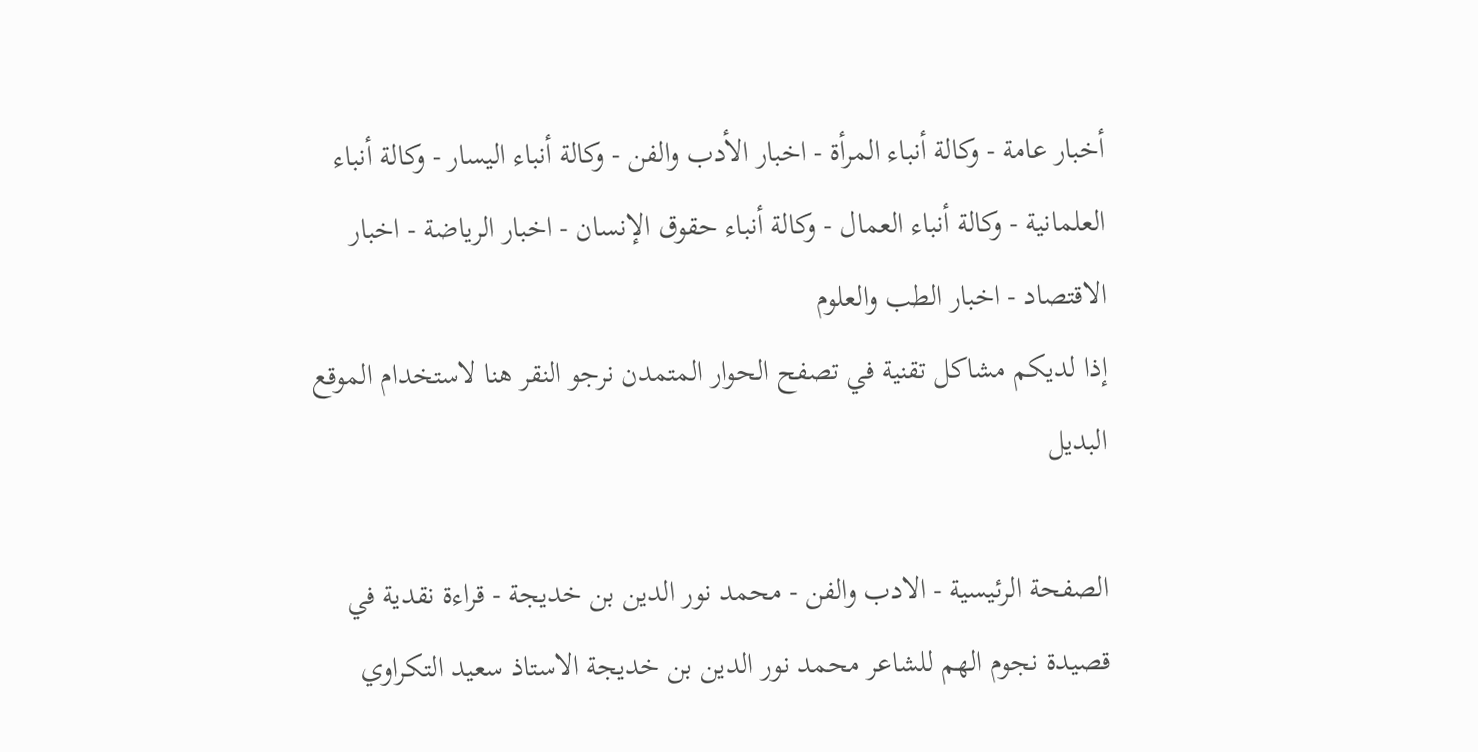أخبار عامة - وكالة أنباء المرأة - اخبار الأدب والفن - وكالة أنباء اليسار - وكالة أنباء العلمانية - وكالة أنباء العمال - وكالة أنباء حقوق الإنسان - اخبار الرياضة - اخبار الاقتصاد - اخبار الطب والعلوم
إذا لديكم مشاكل تقنية في تصفح الحوار المتمدن نرجو النقر هنا لاستخدام الموقع البديل

الصفحة الرئيسية - الادب والفن - محمد نور الدين بن خديجة - قراءة نقدية في قصيدة نجوم الهم للشاعر محمد نور الدين بن خديجة الاستاذ سعيد التكراوي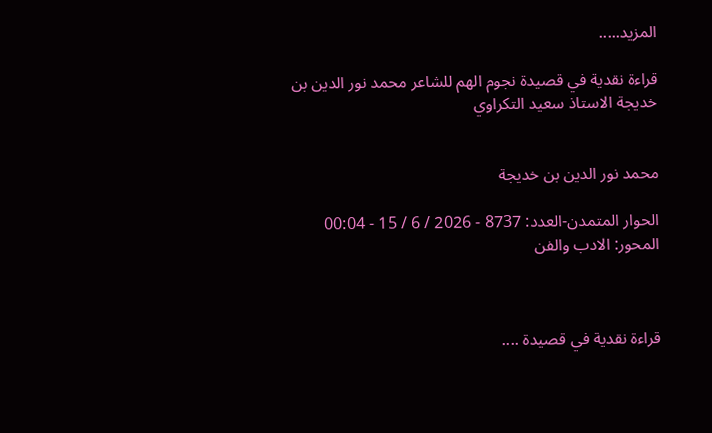المزيد.....

قراءة نقدية في قصيدة نجوم الهم للشاعر محمد نور الدين بن خديجة الاستاذ سعيد التكراوي


محمد نور الدين بن خديجة

الحوار المتمدن-العدد: 8737 - 2026 / 6 / 15 - 00:04
المحور: الادب والفن



قراءة نقدية في قصيدة ....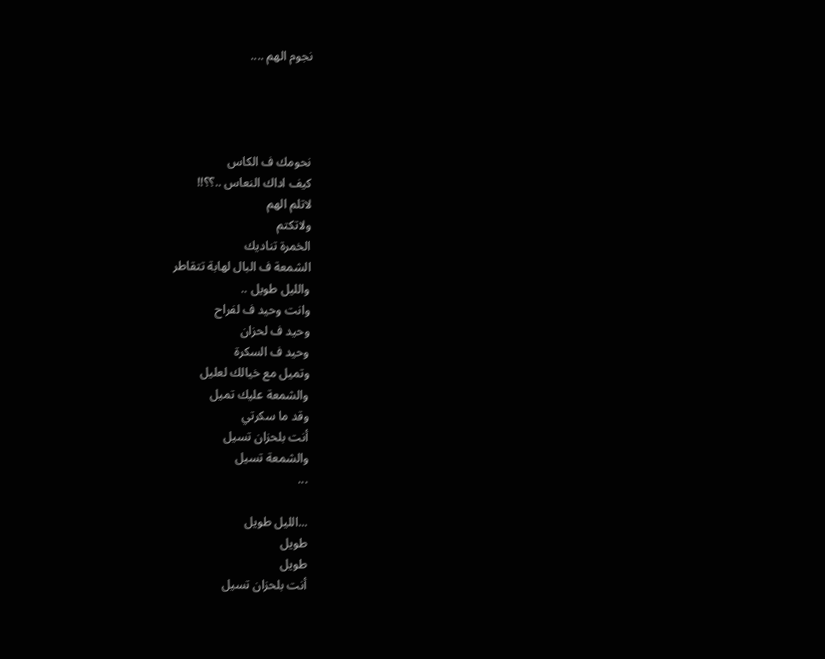نجوم الهم ....




نحومك ف الكاس
كيف اداك النعاس ..؟؟!!
لاتلم الهم
ولاتكتم
الخمرة تناديك
الشمعة ف البال لهابة تتقاطر
والليل طويل ..
وانت وحيد ف لفراح
وحيد ف لحزان
وحيد ف السكرة
وتميل مع خيالك لعليل
والشمعة عليك تميل
وقد ما سكرتي
أنت بلحزان تسيل
والشمعة تسيل
...

...الليل طويل
طويل
طويل
أنت بلحزان تسيل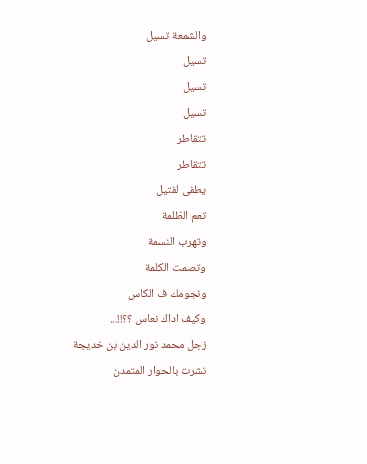والشمعة تسيل
تسيل
تسيل
تسيل
تتقاطر
تتقاطر
يطفى لفتيل
تعم الظلمة
وتهرب النسمة
وتصمت الكلمة
ونجومك ف الكاس
وكيف اداك نعاس ؟؟!!...
زجل محمد نور الدين بن خديجة
نشرت بالحوار المتمدن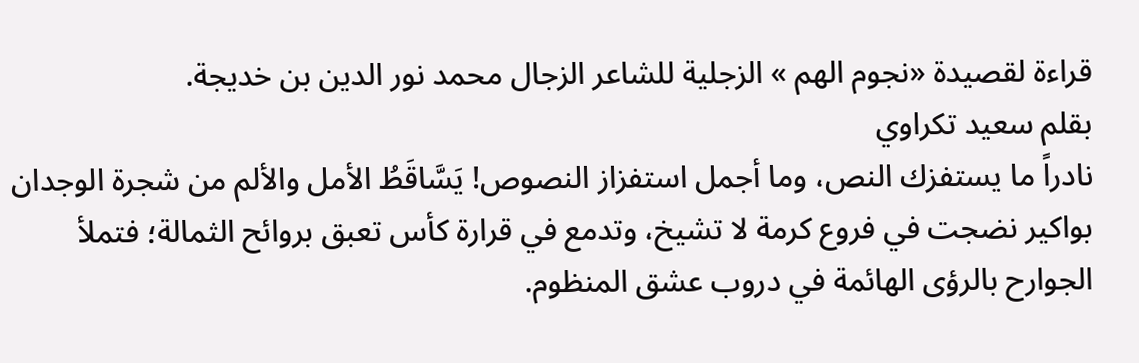قراءة لقصيدة «نجوم الهم » الزجلية للشاعر الزجال محمد نور الدين بن خديجة.
بقلم سعيد تكراوي
نادراً ما يستفزك النص، وما أجمل استفزاز النصوص! يَسَّاقَطُ الأمل والألم من شجرة الوجدان بواكير نضجت في فروع كرمة لا تشيخ، وتدمع في قرارة كأس تعبق بروائح الثمالة؛ فتملأ الجوارح بالرؤى الهائمة في دروب عشق المنظوم.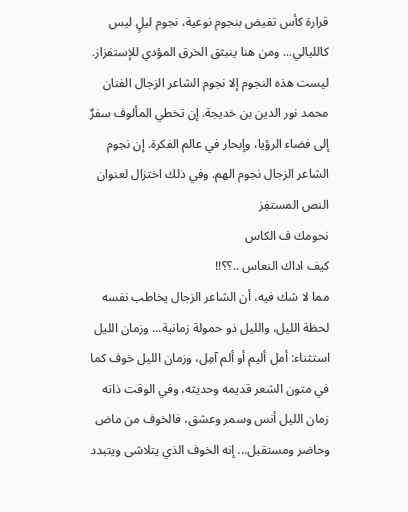قرارة كأس تفيض بنجوم نوعية، نجوم ليلٍ ليس كالليالي... ومن هنا ينبثق الخرق المؤدي للإستفزاز. ليست هذه النجوم إلا نجوم الشاعر الزجال الفنان محمد نور الدين بن خديجة. إن تخطي المألوف سفرٌ إلى فضاء الرؤيا، وإبحار في عالم الفكرة. إن نجوم الشاعر الزجال نجوم الهم. وفي ذلك اختزال لعنوان النص المستفِز
نحومك ف الكاس
كيف اداك النعاس ..؟؟!!
مما لا شك فيه، أن الشاعر الزجال يخاطب نفسه لحظة الليل، والليل ذو حمولة زمانية... وزمان الليل استثناء: أمل أليم أو ألم آمِل، وزمان الليل خوف كما في متون الشعر قديمه وحديثه، وفي الوقت ذاته زمان الليل أنس وسمر وعشق، فالخوف من ماض وحاضر ومستقبل... إنه الخوف الذي يتلاشى ويتبدد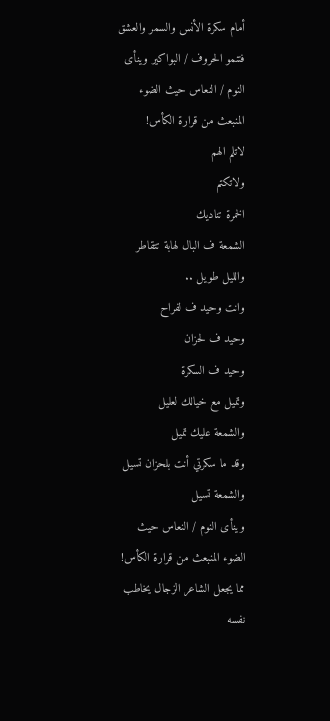أمام سكرة الأنس والسمر والعشق فتنمو الحروف / البواكير وينأى النوم / النعاس حيث الضوء المنبعث من قرارة الكأس!
لاتلم الهم
ولاتكتم
الخمرة تناديك
الشمعة ف البال لهابة تتقاطر
والليل طويل ..
وانت وحيد ف لفراح
وحيد ف لحزان
وحيد ف السكرة
وتميل مع خيالك لعليل
والشمعة عليك تميل
وقد ما سكرتي أنت بلحزان تسيل
والشمعة تسيل
وينأى النوم / النعاس حيث الضوء المنبعث من قرارة الكأس! مما يجعل الشاعر الزجال يخاطب نفسه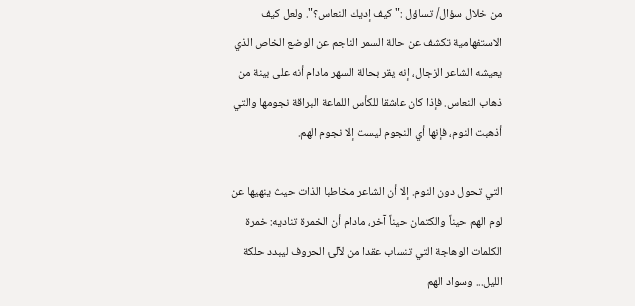من خلال سؤال/ تساؤل :" كيف إديك النعاس؟". ولعل كيف الاستفهامية تكشف عن حالة السمر الناجم عن الوضع الخاص الذي يعيشه الشاعر الزجال، إنه يقر بحالة السهر مادام أنه على بينة من ذهاب النعاس. فإذا كان عاشقا للكأس اللماعة البراقة نجومها والتي أذهبت النوم، فإنها أي النجوم ليست إلا نجوم الهم.

التي تحول دون النوم. إلا أن الشاعر مخاطبا الذات حيث ينهيها عن لوم الهم حيناً والكتمان حيناً آخر، مادام أن الخمرة تناديه: خمرة الكلمات الوهاجة التي تنساب عقدا من لآلئ الحروف ليبدد حلكة الليل... وسواد الهم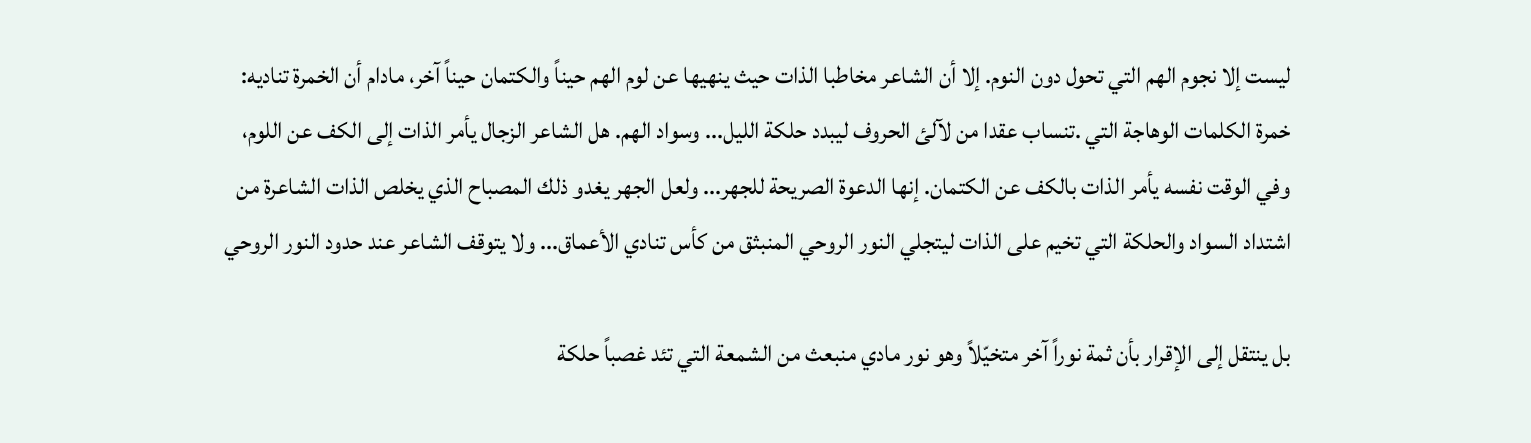ليست إلا نجوم الهم التي تحول دون النوم. إلا أن الشاعر مخاطبا الذات حيث ينهيها عن لوم الهم حيناً والكتمان حيناً آخر، مادام أن الخمرة تناديه: خمرة الكلمات الوهاجة التي .تنساب عقدا من لآلئ الحروف ليبدد حلكة الليل... وسواد الهم. هل الشاعر الزجال يأمر الذات إلى الكف عن اللوم، وفي الوقت نفسه يأمر الذات بالكف عن الكتمان. إنها الدعوة الصريحة للجهر... ولعل الجهر يغدو ذلك المصباح الذي يخلص الذات الشاعرة من اشتداد السواد والحلكة التي تخيم على الذات ليتجلي النور الروحي المنبثق من كأس تنادي الأعماق... ولا يتوقف الشاعر عند حدود النور الروحي

بل ينتقل إلى الإقرار بأن ثمة نوراً آخر متخيّلاً وهو نور مادي منبعث من الشمعة التي تئد غصباً حلكة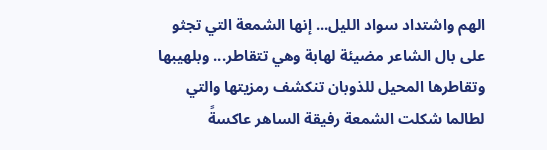الهم واشتداد سواد الليل... إنها الشمعة التي تجثو على بال الشاعر مضيئة لهابة وهي تتقاطر... وبلهيبها وتقاطرها المحيل للذوبان تنكشف رمزيتها والتي لطالما شكلت الشمعة رفيقة الساهر عاكسةً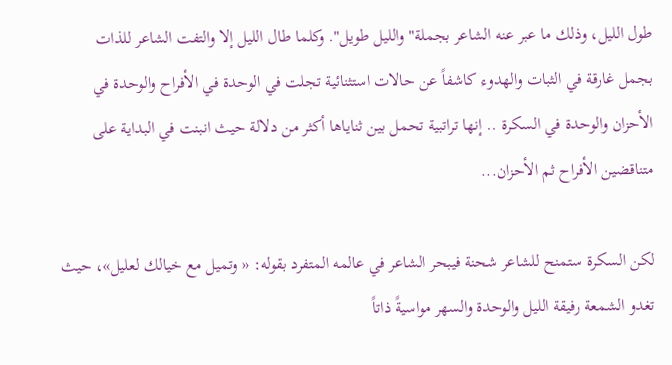طول الليل، وذلك ما عبر عنه الشاعر بجملة" والليل طويل". وكلما طال الليل إلا والتفت الشاعر للذات بجمل غارقة في الثبات والهدوء كاشفاً عن حالات استثنائية تجلت في الوحدة في الأفراح والوحدة في الأحزان والوحدة في السكرة .. إنها تراتبية تحمل بين ثناياها أكثر من دلالة حيث انبنت في البداية على متناقضين الأفراح ثم الأحزان...

لكن السكرة ستمنح للشاعر شحنة فيبحر الشاعر في عالمه المتفرد بقوله: « وتميل مع خيالك لعليل»، حيث تغدو الشمعة رفيقة الليل والوحدة والسهر مواسيةً ذاتاً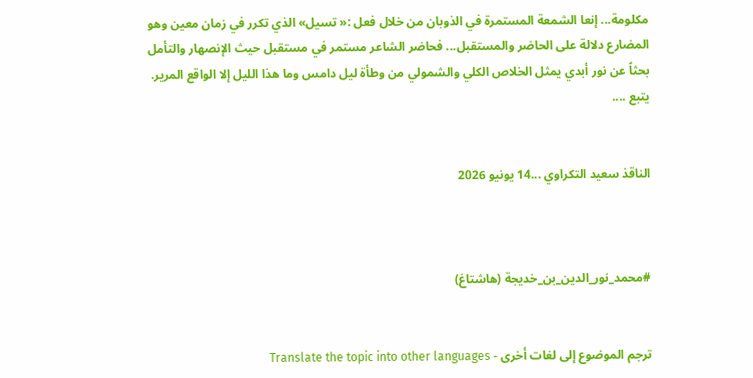مكلومة... إنعا الشمعة المستمرة في الذوبان من خلال فعل :« تسيل» الذي تكرر في زمان معين وهو المضارع دلالة على الحاضر والمستقبل... فحاضر الشاعر مستمر في مستقبل حيث الإنصهار والتأمل بحثاً عن نور أبدي يمثل الخلاص الكلي والشمولي من وطأة ليل دامس وما هذا الليل إلا الواقع المرير.
يتبع ....


الناقذ سعيد التكراوي ...14 يونيو 2026



#محمد_نور_الدين_بن_خديجة (هاشتاغ)


ترجم الموضوع إلى لغات أخرى - Translate the topic into other languages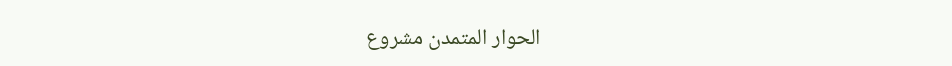الحوار المتمدن مشروع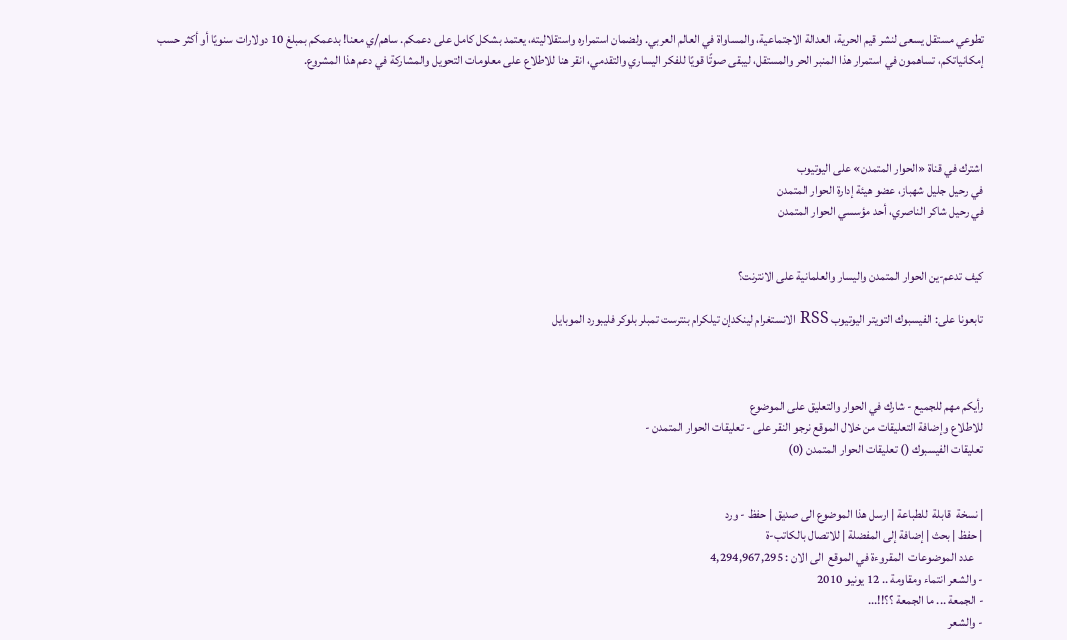تطوعي مستقل يسعى لنشر قيم الحرية، العدالة الاجتماعية، والمساواة في العالم العربي. ولضمان استمراره واستقلاليته، يعتمد بشكل كامل على دعمكم. ساهم/ي معنا! بدعمكم بمبلغ 10 دولارات سنويًا أو أكثر حسب إمكانياتكم، تساهمون في استمرار هذا المنبر الحر والمستقل، ليبقى صوتًا قويًا للفكر اليساري والتقدمي، انقر هنا للاطلاع على معلومات التحويل والمشاركة في دعم هذا المشروع.




اشترك في قناة «الحوار المتمدن» على اليوتيوب
في رحيل جليل شهباز، عضو هيئة إدارة الحوار المتمدن
في رحيل شاكر الناصري، أحد مؤسسي الحوار المتمدن


كيف تدعم-ين الحوار المتمدن واليسار والعلمانية على الانترنت؟

تابعونا على: الفيسبوك التويتر اليوتيوب RSS الانستغرام لينكدإن تيلكرام بنترست تمبلر بلوكر فليبورد الموبايل



رأيكم مهم للجميع - شارك في الحوار والتعليق على الموضوع
للاطلاع وإضافة التعليقات من خلال الموقع نرجو النقر على - تعليقات الحوار المتمدن -
تعليقات الفيسبوك () تعليقات الحوار المتمدن (0)


| نسخة  قابلة  للطباعة | ارسل هذا الموضوع الى صديق | حفظ - ورد
| حفظ | بحث | إضافة إلى المفضلة | للاتصال بالكاتب-ة
    عدد الموضوعات  المقروءة في الموقع  الى الان : 4,294,967,295
- والشعر انتماء ومقاومة .. 12 يونيو 2010
- الجمعة ... ما الجمعة ؟؟!!...
- والشعر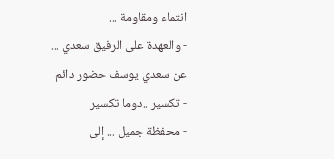انتماء ومقاومة ...
- والعهدة على الرفيق سعدي ... عن سعدي يوسف حضور دائم
- تكسير ..دوما تكسير
- محفظة جميل ... إلى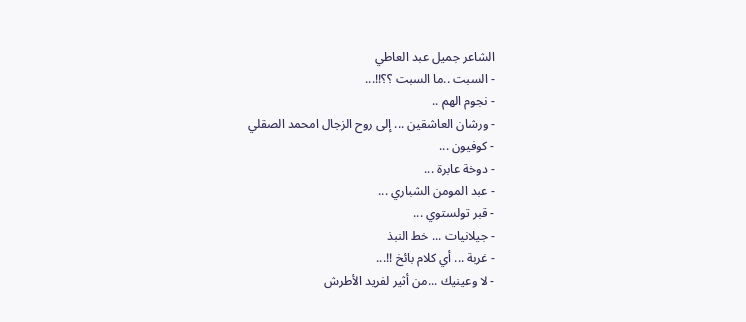الشاعر جميل عبد العاطي
- السبت ..ما السبت ؟؟!!...
- نجوم الهم ..
- ورشان العاشقين ... إلى روح الزجال امحمد الصقلي
- كوفيون ...
- دوخة عابرة ...
- عبد المومن الشباري ...
- قبر تولستوي ...
- جيلانيات ... خط النبذ
- غربة ... أي كلام بائخ !!...
- لا وعينيك ...من أثير لفريد الأطرش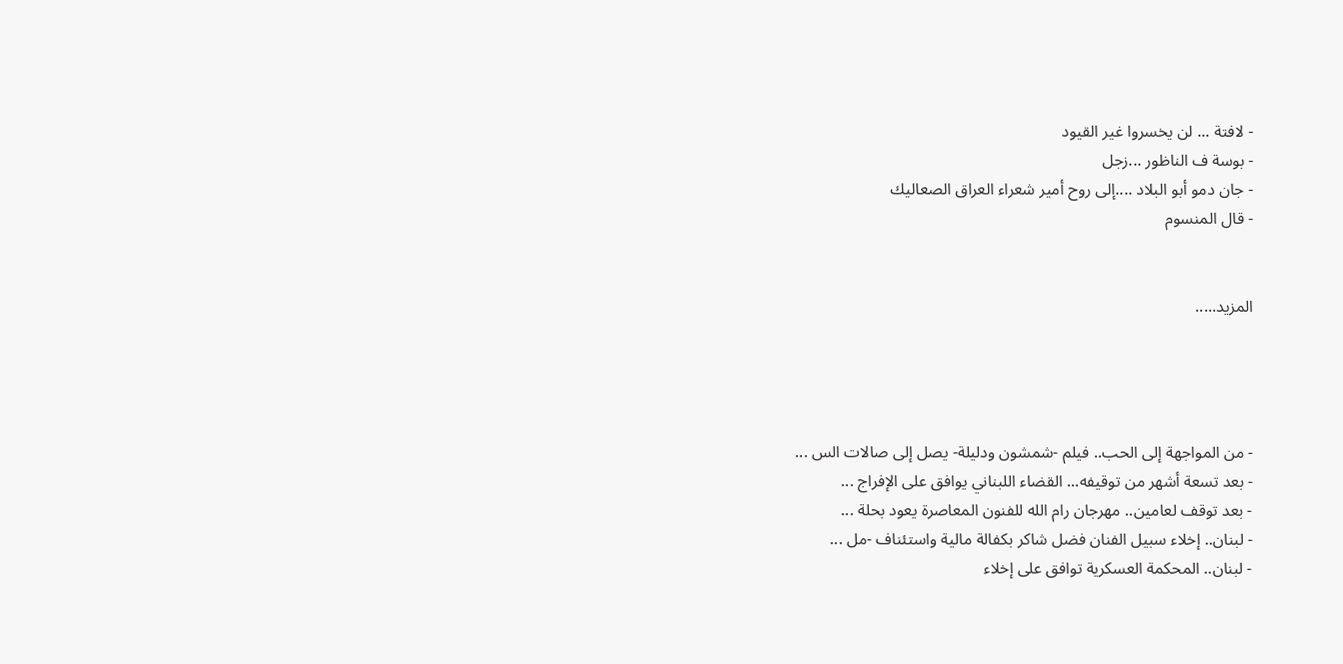- لافتة ... لن يخسروا غير القيود
- بوسة ف الناظور ...زجل
- جان دمو أبو البلاد ....إلى روح أمير شعراء العراق الصعاليك
- قال المنسوم


المزيد.....




- من المواجهة إلى الحب.. فيلم -شمشون ودليلة- يصل إلى صالات الس ...
- بعد تسعة أشهر من توقيفه... القضاء اللبناني يوافق على الإفراج ...
- بعد توقف لعامين.. مهرجان رام الله للفنون المعاصرة يعود بحلة ...
- لبنان.. إخلاء سبيل الفنان فضل شاكر بكفالة مالية واستئناف -مل ...
- لبنان.. المحكمة العسكرية توافق على إخلاء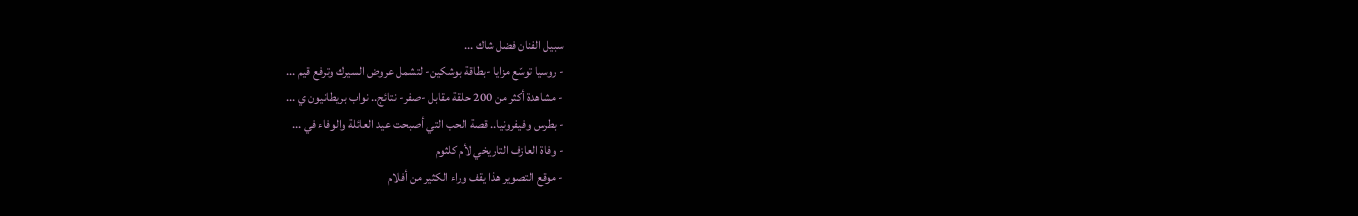سبيل الفنان فضل شاك ...
- روسيا توسّع مزايا -بطاقة بوشكين- لتشمل عروض السيرك وترفع قيم ...
- مشاهدة أكثر من 200 حلقة مقابل -صفر- نتائج.. نواب بريطانيون ي ...
- بطرس وفيفرونيا.. قصة الحب التي أصبحت عيد العائلة والوفاء في ...
- وفاة العازف التاريخي لأم كلثوم
- موقع التصوير هذا يقف وراء الكثير من أفلام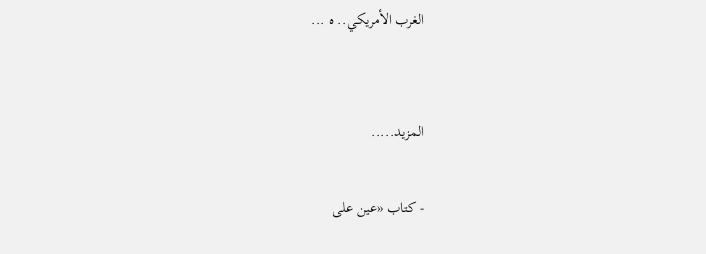الغرب الأمريكي.. ه ...


المزيد.....

- كتاب «عين على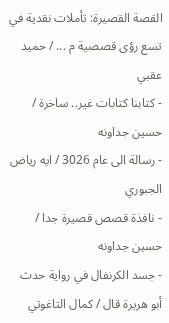القصة القصيرة: تأملات نقدية في تسع رؤى قصصية م ... / حميد عقبي
- كتابنا كتابات غير.. ساخرة / حسين جداونه
- رسالة الى عام 3026 / ايه رياض الجبوري
- نافذة قصص قصيرة جدا / حسين جداونه
- جسد الكرنفال في رواية حدث أبو هريرة قال / كمال التاغوتي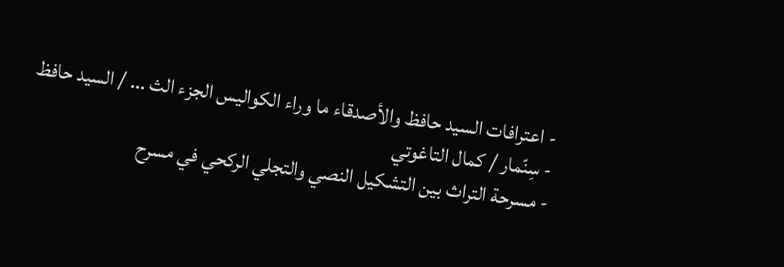- اعترافات السيد حافظ والأصدقاء ما وراء الكواليس الجزء الث ... / السيد حافظ
- سِنّمار / كمال التاغوتي
- مسرحة التراث بين التشكيل النصي والتجلي الركحي في مسرح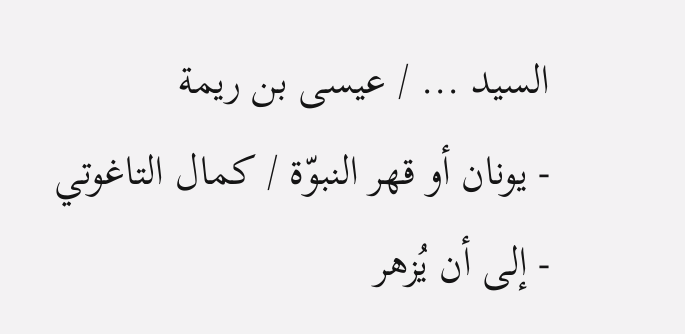السيد ... / عيسى بن ريمة
- يونان أو قهر النبوّة / كمال التاغوتي
- إلى أن يُزهر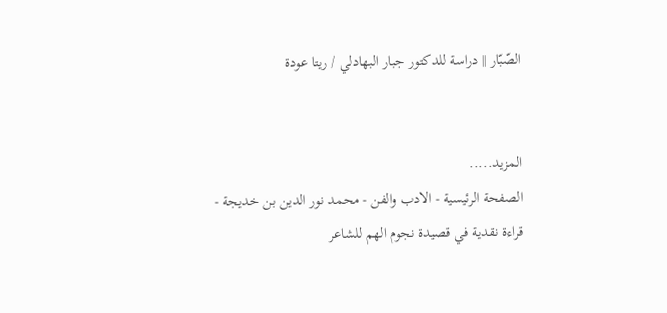الصّبّار || دراسة للدكتور جبار البهادلي / ريتا عودة


المزيد.....
الصفحة الرئيسية - الادب والفن - محمد نور الدين بن خديجة - قراءة نقدية في قصيدة نجوم الهم للشاعر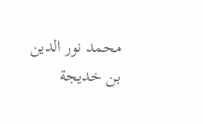محمد نور الدين بن خديجة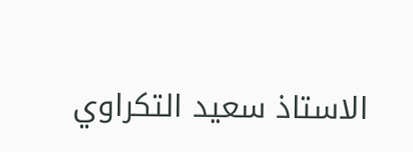الاستاذ سعيد التكراوي